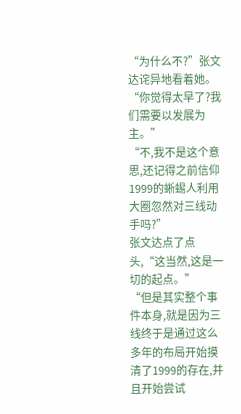“为什么不?”张文达诧异地看着她。“你觉得太早了?我们需要以发展为主。”
“不,我不是这个意思,还记得之前信仰1999的蜥蜴人利用大圈忽然对三线动手吗?”
张文达点了点头,“这当然,这是一切的起点。”
“但是其实整个事件本身,就是因为三线终于是通过这么多年的布局开始摸清了1999的存在,并且开始尝试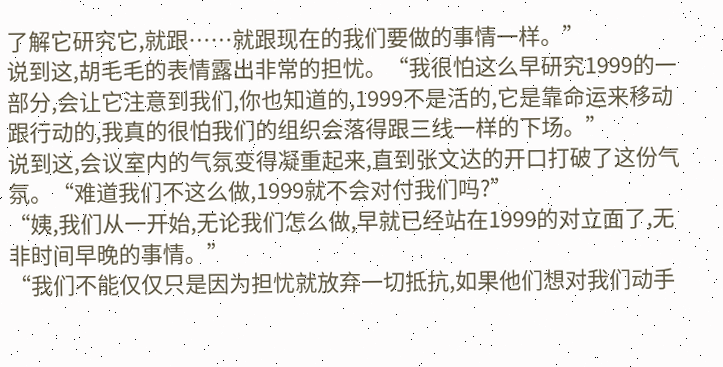了解它研究它,就跟……就跟现在的我们要做的事情一样。”
说到这,胡毛毛的表情露出非常的担忧。“我很怕这么早研究1999的一部分,会让它注意到我们,你也知道的,1999不是活的,它是靠命运来移动跟行动的,我真的很怕我们的组织会落得跟三线一样的下场。”
说到这,会议室内的气氛变得凝重起来,直到张文达的开口打破了这份气氛。“难道我们不这么做,1999就不会对付我们吗?”
“姨,我们从一开始,无论我们怎么做,早就已经站在1999的对立面了,无非时间早晚的事情。”
“我们不能仅仅只是因为担忧就放弃一切抵抗,如果他们想对我们动手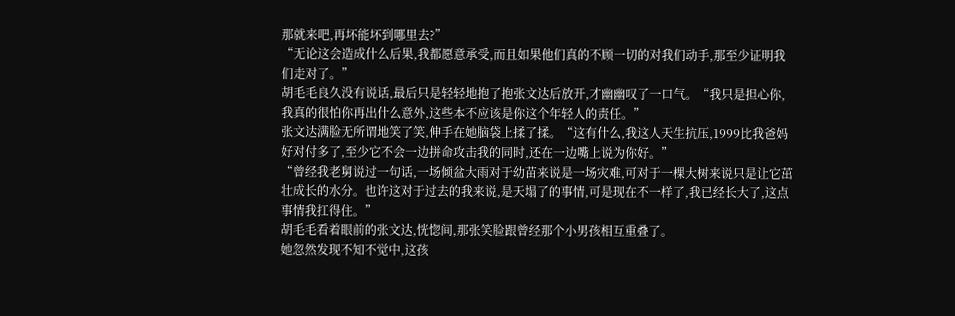那就来吧,再坏能坏到哪里去?”
“无论这会造成什么后果,我都愿意承受,而且如果他们真的不顾一切的对我们动手,那至少证明我们走对了。”
胡毛毛良久没有说话,最后只是轻轻地抱了抱张文达后放开,才幽幽叹了一口气。“我只是担心你,我真的很怕你再出什么意外,这些本不应该是你这个年轻人的责任。”
张文达满脸无所谓地笑了笑,伸手在她脑袋上揉了揉。“这有什么,我这人天生抗压,1999比我爸妈好对付多了,至少它不会一边拼命攻击我的同时,还在一边嘴上说为你好。”
“曾经我老舅说过一句话,一场倾盆大雨对于幼苗来说是一场灾难,可对于一棵大树来说只是让它茁壮成长的水分。也许这对于过去的我来说,是天塌了的事情,可是现在不一样了,我已经长大了,这点事情我扛得住。”
胡毛毛看着眼前的张文达,恍惚间,那张笑脸跟曾经那个小男孩相互重叠了。
她忽然发现不知不觉中,这孩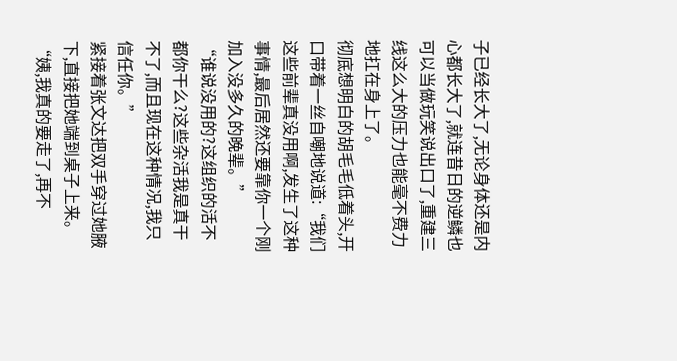子已经长大了,无论身体还是内心都长大了,就连昔日的逆鳞也可以当做玩笑说出口了,重建三线这么大的压力也能毫不费力地扛在身上了。
彻底想明白的胡毛毛低着头,开口带着一丝自嘲地说道:“我们这些前辈真没用啊,发生了这种事情,最后居然还要靠你一个刚加入没多久的晚辈。”
“谁说没用的?这组织的活不都你干么?这些杂活我是真干不了,而且现在这种情况,我只信任你。”
紧接着张文达把双手穿过她腋下,直接把她端到桌子上来。“姨,我真的要走了,再不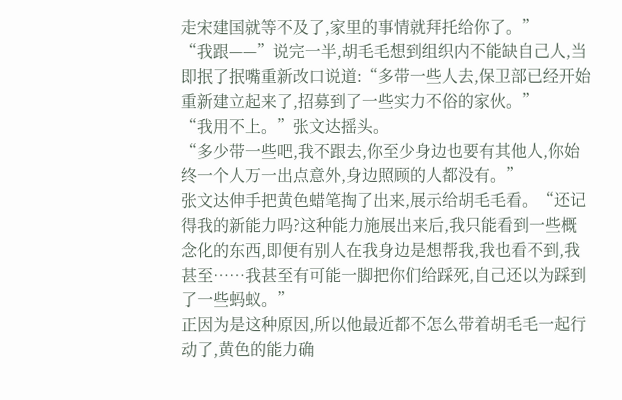走宋建国就等不及了,家里的事情就拜托给你了。”
“我跟——”说完一半,胡毛毛想到组织内不能缺自己人,当即抿了抿嘴重新改口说道:“多带一些人去,保卫部已经开始重新建立起来了,招募到了一些实力不俗的家伙。”
“我用不上。”张文达摇头。
“多少带一些吧,我不跟去,你至少身边也要有其他人,你始终一个人万一出点意外,身边照顾的人都没有。”
张文达伸手把黄色蜡笔掏了出来,展示给胡毛毛看。“还记得我的新能力吗?这种能力施展出来后,我只能看到一些概念化的东西,即便有别人在我身边是想帮我,我也看不到,我甚至……我甚至有可能一脚把你们给踩死,自己还以为踩到了一些蚂蚁。”
正因为是这种原因,所以他最近都不怎么带着胡毛毛一起行动了,黄色的能力确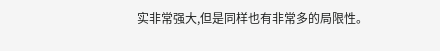实非常强大,但是同样也有非常多的局限性。